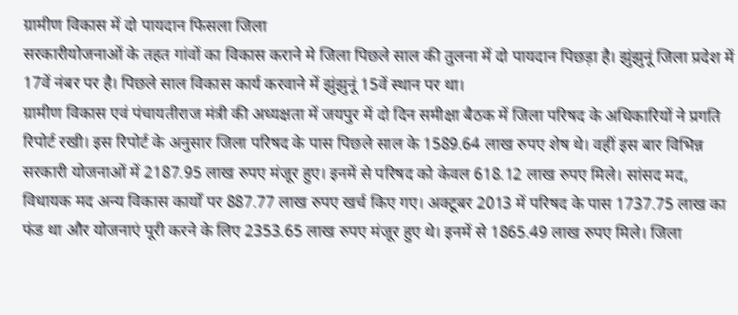ग्रामीण विकास में दो पायदान फिसला जिला
सरकारीयोजनाओं के तहत गांवों का विकास कराने मे जिला पिछले साल की तुलना में दो पायदान पिछड़ा है। झुंझुनूं जिला प्रदेश में 17वें नंबर पर है। पिछले साल विकास कार्य करवाने में झुंझुनूं 15वें स्थान पर था।
ग्रामीण विकास एवं पंचायतीराज मंत्री की अध्यक्षता में जयपुर में दो दिन समीक्षा बैठक में जिला परिषद के अधिकारियों ने प्रगति रिपोर्ट रखी। इस रिपोर्ट के अनुसार जिला परिषद के पास पिछले साल के 1589.64 लाख रुपए शेष थे। वहीं इस बार विभिन्न सरकारी योजनाओं में 2187.95 लाख रुपए मंजूर हुए। इनमें से परिषद को केवल 618.12 लाख रुपए मिले। सांसद मद, विधायक मद अन्य विकास कार्यों पर 887.77 लाख रुपए खर्च किए गए। अक्टूबर 2013 में परिषद के पास 1737.75 लाख का फंड था और योजनाएं पूरी करने के लिए 2353.65 लाख रुपए मंजूर हुए थे। इनमें से 1865.49 लाख रुपए मिले। जिला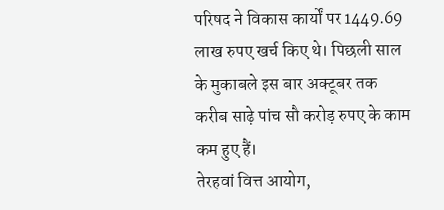परिषद ने विकास कार्यों पर 1449.69 लाख रुपए खर्च किए थे। पिछली साल के मुकाबले इस बार अक्टूबर तक करीब साढ़े पांच सौ करोड़ रुपए के काम कम हुए हैं।
तेरहवां वित्त आयोग,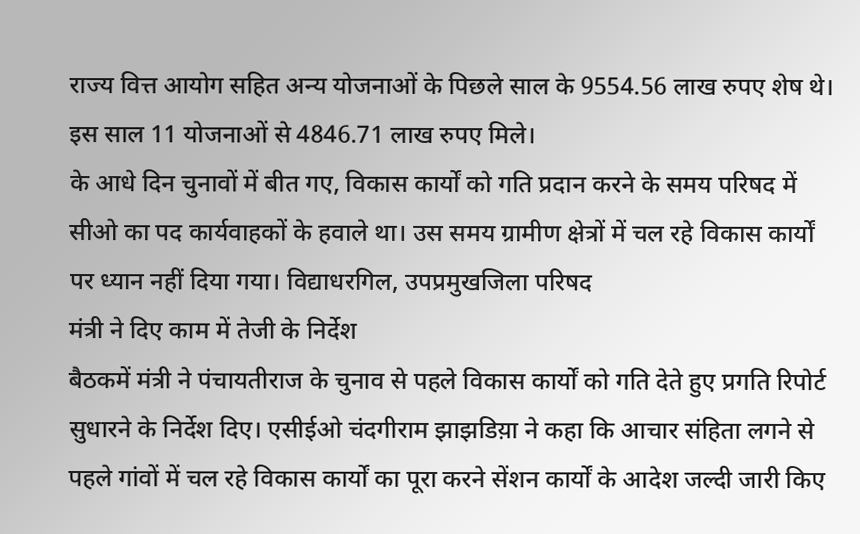राज्य वित्त आयोग सहित अन्य योजनाओं के पिछले साल के 9554.56 लाख रुपए शेष थे। इस साल 11 योजनाओं से 4846.71 लाख रुपए मिले।
के आधे दिन चुनावों में बीत गए, विकास कार्यों को गति प्रदान करने के समय परिषद में सीओ का पद कार्यवाहकों के हवाले था। उस समय ग्रामीण क्षेत्रों में चल रहे विकास कार्यों पर ध्यान नहीं दिया गया। विद्याधरगिल, उपप्रमुखजिला परिषद
मंत्री ने दिए काम में तेजी के निर्देश
बैठकमें मंत्री ने पंचायतीराज के चुनाव से पहले विकास कार्यों को गति देते हुए प्रगति रिपोर्ट सुधारने के निर्देश दिए। एसीईओ चंदगीराम झाझडिय़ा ने कहा कि आचार संहिता लगने से पहले गांवों में चल रहे विकास कार्यों का पूरा करने सेंशन कार्यों के आदेश जल्दी जारी किए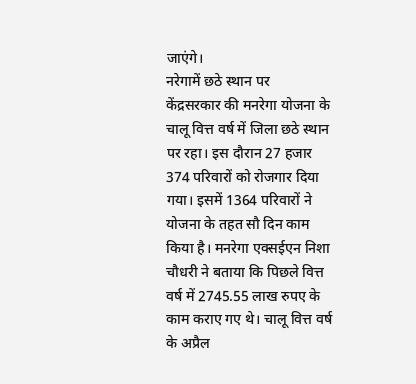जाएंगे।
नरेगामें छठे स्थान पर
केंद्रसरकार की मनरेगा योजना के चालू वित्त वर्ष में जिला छठे स्थान पर रहा। इस दौरान 27 हजार 374 परिवारों को रोजगार दिया गया। इसमें 1364 परिवारों ने योजना के तहत सौ दिन काम किया है। मनरेगा एक्सईएन निशा चौधरी ने बताया कि पिछले वित्त वर्ष में 2745.55 लाख रुपए के काम कराए गए थे। चालू वित्त वर्ष के अप्रैल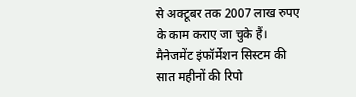से अक्टूबर तक 2007 लाख रुपए के काम कराए जा चुके हैं। मैनेजमेंट इंफॉर्मेशन सिस्टम की सात महीनों की रिपो